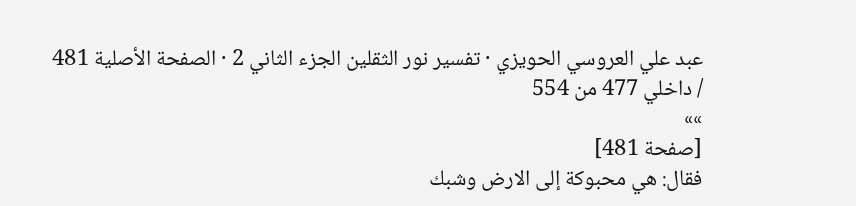عبد علي العروسي الحويزي · تفسير نور الثقلين الجزء الثاني 2 · الصفحة الأصلية 481 / داخلي 477 من 554
»»
[صفحة 481]
فقال: هي محبوكة إلى الارض وشبك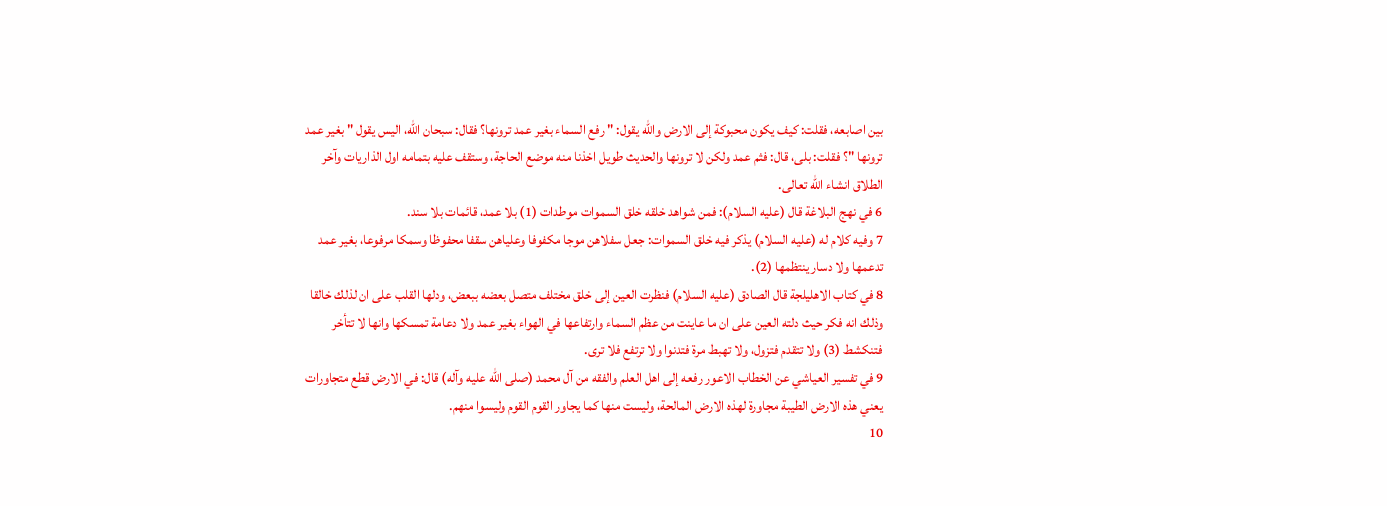بين اصابعه، فقلت: كيف يكون محبوكة إلى الارض والله يقول: " رفع السماء بغير عمد ترونها؟ فقال: سبحان الله، اليس يقول " بغير عمد ترونها "؟ فقلت: بلى، قال: فثم عمد ولكن لا ترونها والحديث طويل اخذنا منه موضع الحاجة، وستقف عليه بتمامه اول الذاريات وآخر الطلاق انشاء الله تعالى.
6 في نهج البلاغة قال (عليه السلام): فمن شواهد خلقه خلق السموات موطدات (1) بلا عمد، قائمات بلا سند.
7 وفيه كلام له (عليه السلام) يذكر فيه خلق السموات: جعل سفلاهن موجا مكفوفا وعلياهن سقفا محفوظا وسمكا مرفوعا، بغير عمد تدعمها ولا دسار ينتظمها (2).
8 في كتاب الاهليلجة قال الصادق (عليه السلام) فنظرت العين إلى خلق مختلف متصل بعضه ببعض، ودلها القلب على ان لذلك خالقا وذلك انه فكر حيث دلته العين على ان ما عاينت من عظم السماء وارتفاعها في الهواء بغير عمد ولا دعامة تمسكها وانها لا تتأخر فتنكشط (3) ولا تتقدم فتزول، ولا تهبط مرة فتدنوا ولا ترتفع فلا ترى.
9 في تفسير العياشي عن الخطاب الاعور رفعه إلى اهل العلم والفقه من آل محمد (صلى الله عليه وآله) قال: في الارض قطع متجاورات يعني هذه الارض الطيبة مجاورة لهذه الارض المالحة، وليست منها كما يجاور القوم القوم وليسوا منهم.
10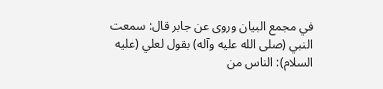في مجمع البيان وروى عن جابر قال: سمعت النبي (صلى الله عليه وآله) بقول لعلي (عليه السلام): الناس من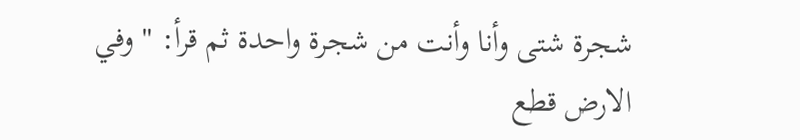شجرة شتى وأنا وأنت من شجرة واحدة ثم قرأ: " وفي الارض قطع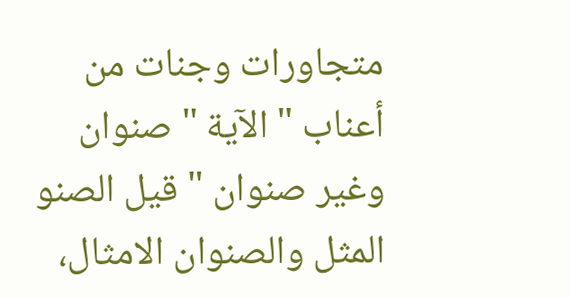متجاورات وجنات من أعناب " الآية " صنوان وغير صنوان " قيل الصنو المثل والصنوان الامثال،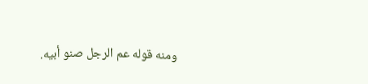ومنه قوله عم الرجل صنو أبيه.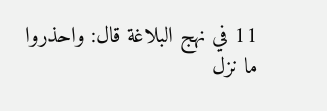11 في نهج البلاغة قال: واحذروا ما نزل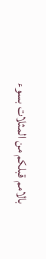بالامم قبلكم من المثلات بسوء